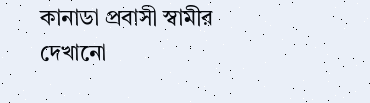কানাডা প্রবাসী স্বামীর দেখানো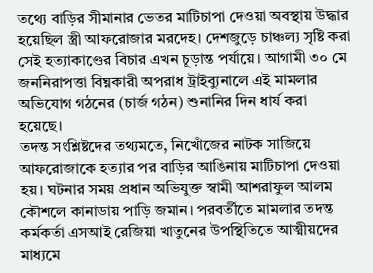তথ্যে বাড়ির সীমানার ভেতর মাটিচাপা দেওয়া অবস্থায় উদ্ধার হয়েছিল স্ত্রী আফরোজার মরদেহ। দেশজুড়ে চাঞ্চল্য সৃষ্টি করা সেই হত্যাকাণ্ডের বিচার এখন চূড়ান্ত পর্যায়ে। আগামী ৩০ মে জননিরাপত্তা বিঘ্নকারী অপরাধ ট্রাইব্যুনালে এই মামলার অভিযোগ গঠনের (চার্জ গঠন) শুনানির দিন ধার্য করা হয়েছে।
তদন্ত সংশ্লিষ্টদের তথ্যমতে, নিখোঁজের নাটক সাজিয়ে আফরোজাকে হত্যার পর বাড়ির আঙিনায় মাটিচাপা দেওয়া হয়। ঘটনার সময় প্রধান অভিযুক্ত স্বামী আশরাফুল আলম কৌশলে কানাডায় পাড়ি জমান। পরবর্তীতে মামলার তদন্ত কর্মকর্তা এসআই রেজিয়া খাতুনের উপস্থিতিতে আত্মীয়দের মাধ্যমে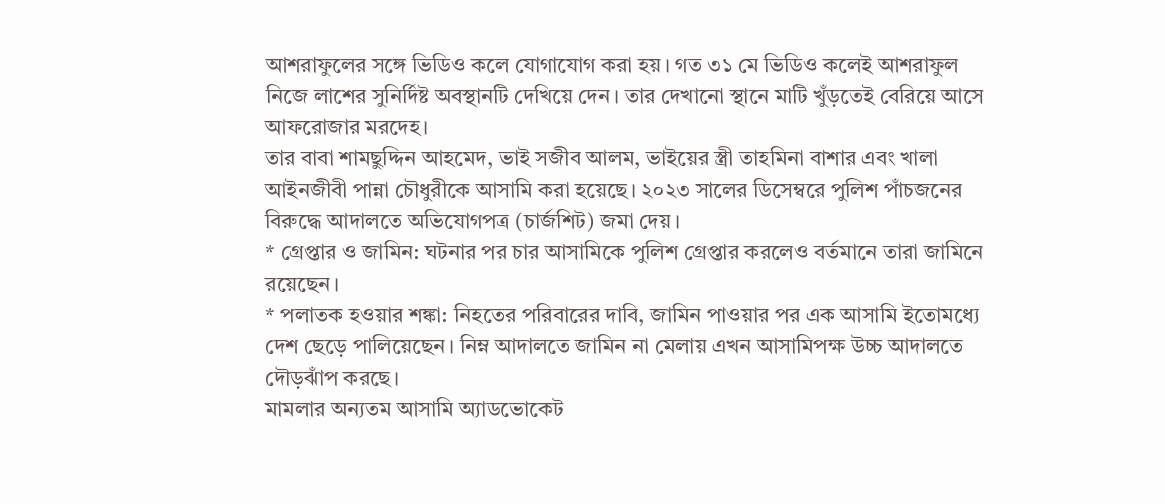আশরাফুলের সঙ্গে ভিডিও কলে যোগাযোগ করা হয়। গত ৩১ মে ভিডিও কলেই আশরাফুল নিজে লাশের সুনির্দিষ্ট অবস্থানটি দেখিয়ে দেন। তার দেখানো স্থানে মাটি খুঁড়তেই বেরিয়ে আসে আফরোজার মরদেহ।
তার বাবা শামছুদ্দিন আহমেদ, ভাই সজীব আলম, ভাইয়ের স্ত্রী তাহমিনা বাশার এবং খালা আইনজীবী পান্না চৌধুরীকে আসামি করা হয়েছে। ২০২৩ সালের ডিসেম্বরে পুলিশ পাঁচজনের বিরুদ্ধে আদালতে অভিযোগপত্র (চার্জশিট) জমা দেয়।
* গ্রেপ্তার ও জামিন: ঘটনার পর চার আসামিকে পুলিশ গ্রেপ্তার করলেও বর্তমানে তারা জামিনে রয়েছেন।
* পলাতক হওয়ার শঙ্কা: নিহতের পরিবারের দাবি, জামিন পাওয়ার পর এক আসামি ইতোমধ্যে দেশ ছেড়ে পালিয়েছেন। নিম্ন আদালতে জামিন না মেলায় এখন আসামিপক্ষ উচ্চ আদালতে দৌড়ঝাঁপ করছে।
মামলার অন্যতম আসামি অ্যাডভোকেট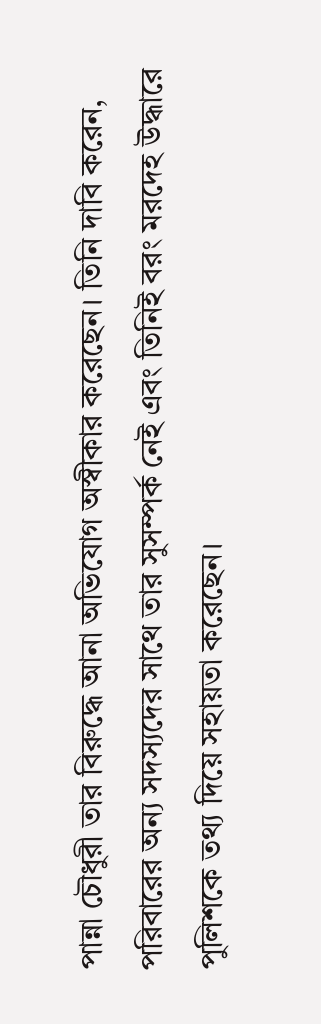পান্না চৌধুরী তার বিরুদ্ধে আনা অভিযোগ অস্বীকার করেছেন। তিনি দাবি করেন, পরিবারের অন্য সদস্যদের সাথে তার সুসম্পর্ক নেই এবং তিনিই বরং মরদেহ উদ্ধারে পুলিশকে তথ্য দিয়ে সহায়তা করেছেন।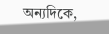অন্যদিকে,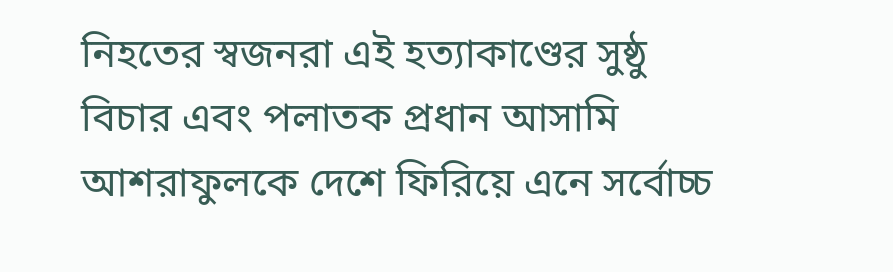নিহতের স্বজনরা এই হত্যাকাণ্ডের সুষ্ঠু বিচার এবং পলাতক প্রধান আসামি আশরাফুলকে দেশে ফিরিয়ে এনে সর্বোচ্চ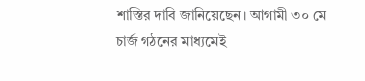শাস্তির দাবি জানিয়েছেন। আগামী ৩০ মে চার্জ গঠনের মাধ্যমেই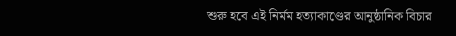শুরু হবে এই নির্মম হত্যাকাণ্ডের আনুষ্ঠানিক বিচার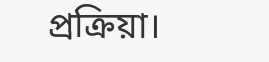প্রক্রিয়া।